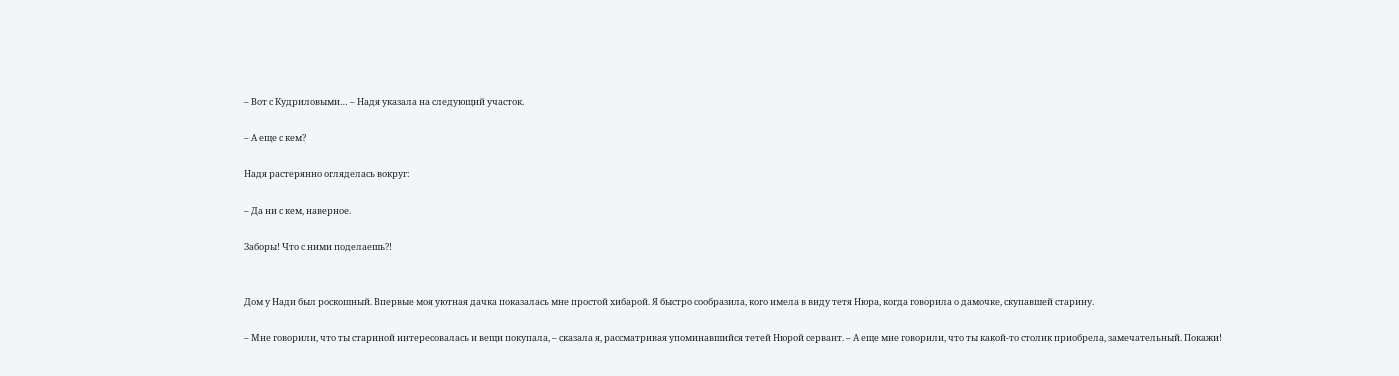– Вот с Кудриловыми… – Надя указала на следующий участок.

– А еще с кем?

Надя растерянно огляделась вокруг:

– Да ни с кем, наверное.

Заборы! Что с ними поделаешь?!


Дом у Нади был роскошный. Впервые моя уютная дачка показалась мне простой хибарой. Я быстро сообразила, кого имела в виду тетя Нюра, когда говорила о дамочке, скупавшей старину.

– Мне говорили, что ты стариной интересовалась и вещи покупала, – сказала я, рассматривая упоминавшийся тетей Нюрой сервант. – А еще мне говорили, что ты какой-то столик приобрела, замечательный. Покажи!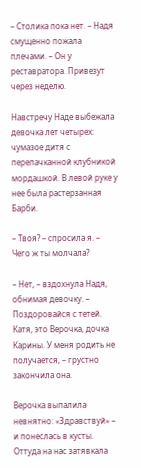– Столика пока нет. – Надя смущенно пожала плечами. – Он у реставратора. Привезут через неделю.

Навстречу Наде выбежала девочка лет четырех: чумазое дитя с перепачканной клубникой мордашкой. В левой руке у нее была растерзанная Барби.

– Твоя? – спросила я. – Чего ж ты молчала?

– Нет, – вздохнула Надя, обнимая девочку. – Поздоровайся с тетей. Катя, это Верочка, дочка Карины. У меня родить не получается, – грустно закончила она.

Верочка выпалила невнятно: «Здравствуй» – и понеслась в кусты. Оттуда на нас затявкала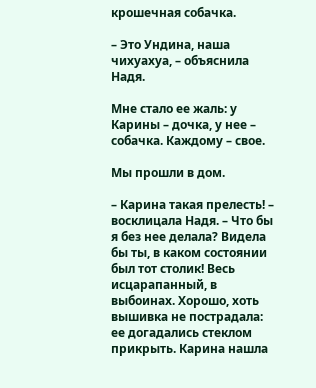крошечная собачка.

– Это Ундина, наша чихуахуа, – объяснила Надя.

Мне стало ее жаль: у Карины – дочка, у нее – собачка. Каждому – свое.

Мы прошли в дом.

– Карина такая прелесть! – восклицала Надя. – Что бы я без нее делала? Видела бы ты, в каком состоянии был тот столик! Весь исцарапанный, в выбоинах. Хорошо, хоть вышивка не пострадала: ее догадались стеклом прикрыть. Карина нашла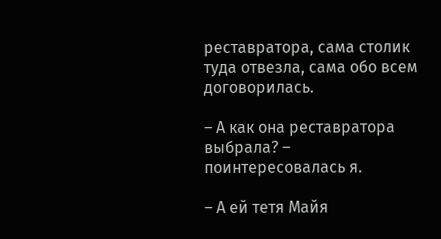реставратора, сама столик туда отвезла, сама обо всем договорилась.

– А как она реставратора выбрала? – поинтересовалась я.

– А ей тетя Майя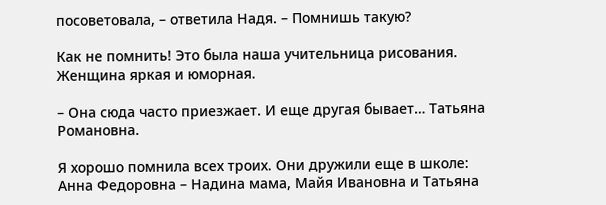посоветовала, – ответила Надя. – Помнишь такую?

Как не помнить! Это была наша учительница рисования. Женщина яркая и юморная.

– Она сюда часто приезжает. И еще другая бывает… Татьяна Романовна.

Я хорошо помнила всех троих. Они дружили еще в школе: Анна Федоровна – Надина мама, Майя Ивановна и Татьяна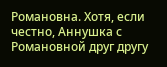Романовна. Хотя, если честно, Аннушка с Романовной друг другу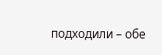подходили – обе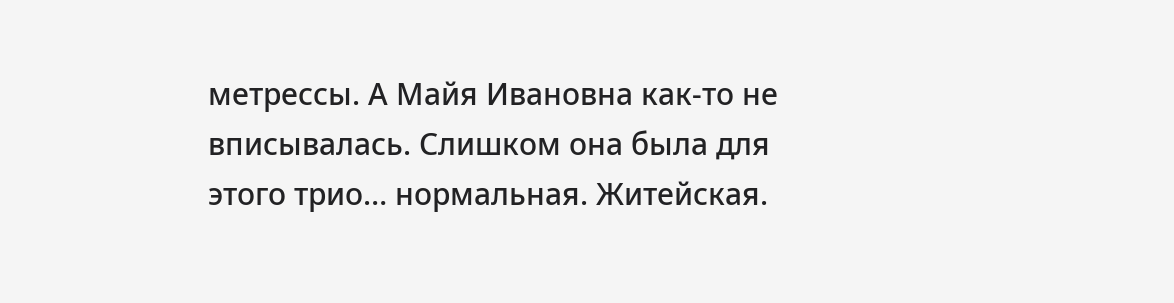метрессы. А Майя Ивановна как-то не вписывалась. Слишком она была для этого трио… нормальная. Житейская.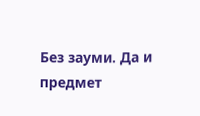Без зауми. Да и предмет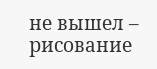не вышел – рисование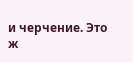и черчение. Это ж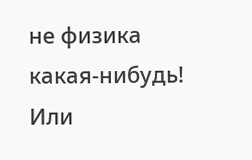не физика какая-нибудь! Или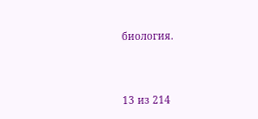биология.



13 из 214